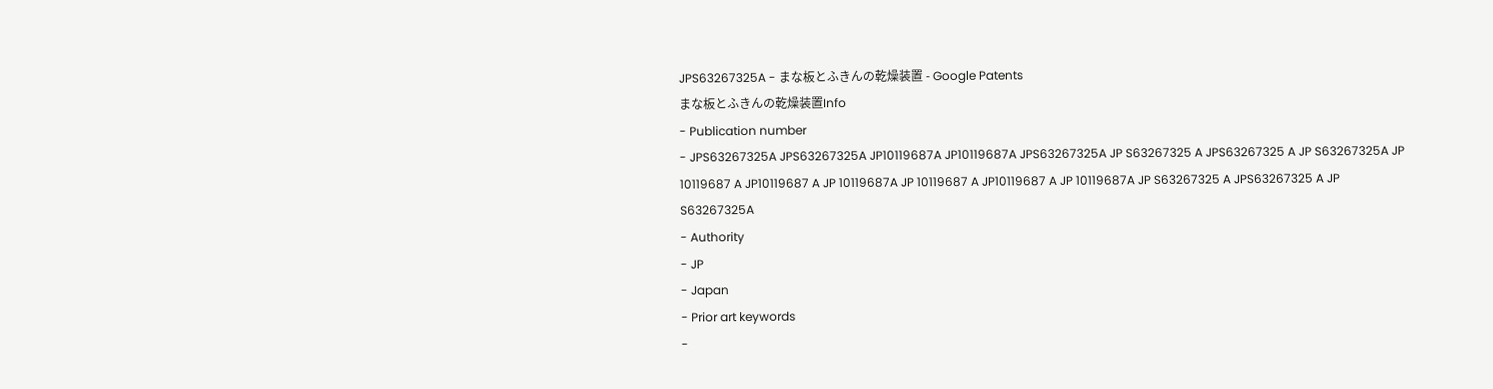JPS63267325A - まな板とふきんの乾燥装置 - Google Patents
まな板とふきんの乾燥装置Info
- Publication number
- JPS63267325A JPS63267325A JP10119687A JP10119687A JPS63267325A JP S63267325 A JPS63267325 A JP S63267325A JP 10119687 A JP10119687 A JP 10119687A JP 10119687 A JP10119687 A JP 10119687A JP S63267325 A JPS63267325 A JP S63267325A
- Authority
- JP
- Japan
- Prior art keywords
-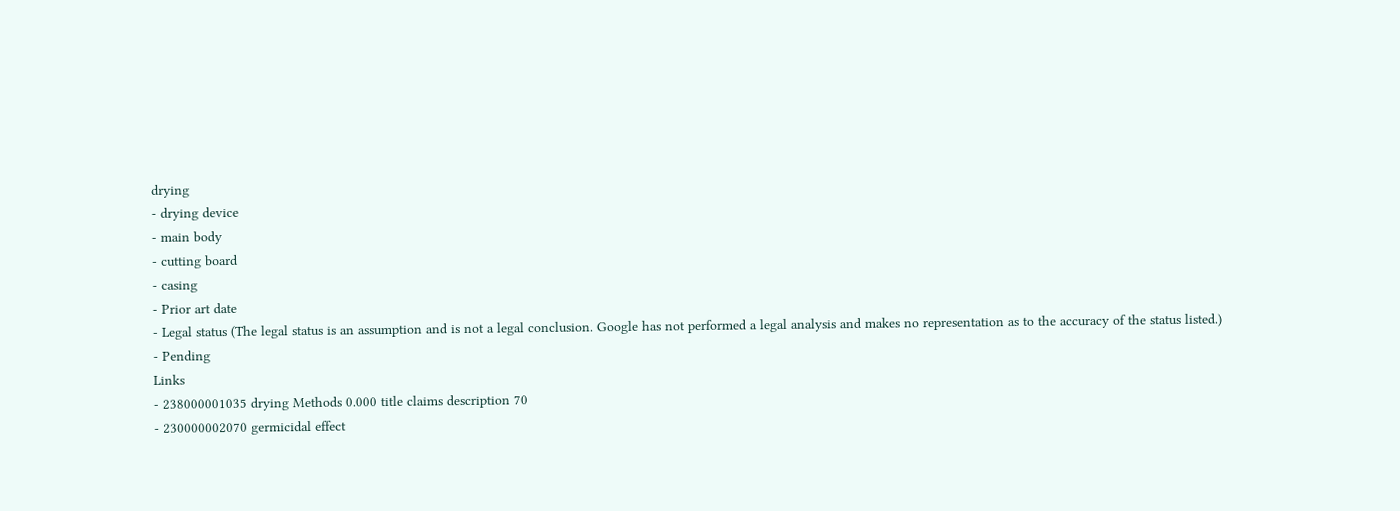drying
- drying device
- main body
- cutting board
- casing
- Prior art date
- Legal status (The legal status is an assumption and is not a legal conclusion. Google has not performed a legal analysis and makes no representation as to the accuracy of the status listed.)
- Pending
Links
- 238000001035 drying Methods 0.000 title claims description 70
- 230000002070 germicidal effect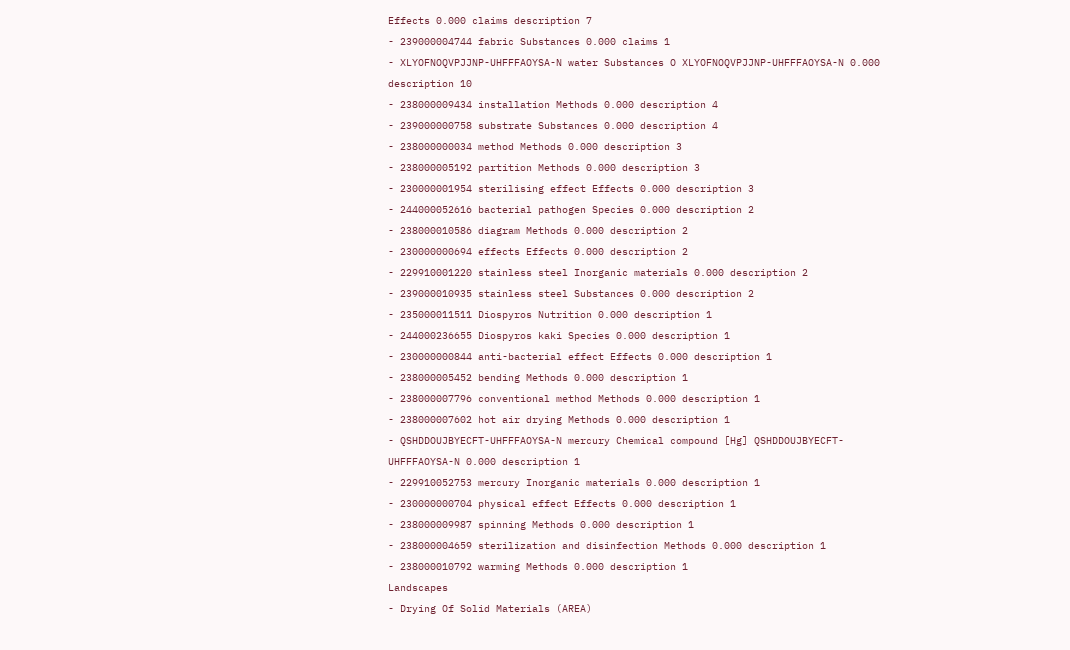Effects 0.000 claims description 7
- 239000004744 fabric Substances 0.000 claims 1
- XLYOFNOQVPJJNP-UHFFFAOYSA-N water Substances O XLYOFNOQVPJJNP-UHFFFAOYSA-N 0.000 description 10
- 238000009434 installation Methods 0.000 description 4
- 239000000758 substrate Substances 0.000 description 4
- 238000000034 method Methods 0.000 description 3
- 238000005192 partition Methods 0.000 description 3
- 230000001954 sterilising effect Effects 0.000 description 3
- 244000052616 bacterial pathogen Species 0.000 description 2
- 238000010586 diagram Methods 0.000 description 2
- 230000000694 effects Effects 0.000 description 2
- 229910001220 stainless steel Inorganic materials 0.000 description 2
- 239000010935 stainless steel Substances 0.000 description 2
- 235000011511 Diospyros Nutrition 0.000 description 1
- 244000236655 Diospyros kaki Species 0.000 description 1
- 230000000844 anti-bacterial effect Effects 0.000 description 1
- 238000005452 bending Methods 0.000 description 1
- 238000007796 conventional method Methods 0.000 description 1
- 238000007602 hot air drying Methods 0.000 description 1
- QSHDDOUJBYECFT-UHFFFAOYSA-N mercury Chemical compound [Hg] QSHDDOUJBYECFT-UHFFFAOYSA-N 0.000 description 1
- 229910052753 mercury Inorganic materials 0.000 description 1
- 230000000704 physical effect Effects 0.000 description 1
- 238000009987 spinning Methods 0.000 description 1
- 238000004659 sterilization and disinfection Methods 0.000 description 1
- 238000010792 warming Methods 0.000 description 1
Landscapes
- Drying Of Solid Materials (AREA)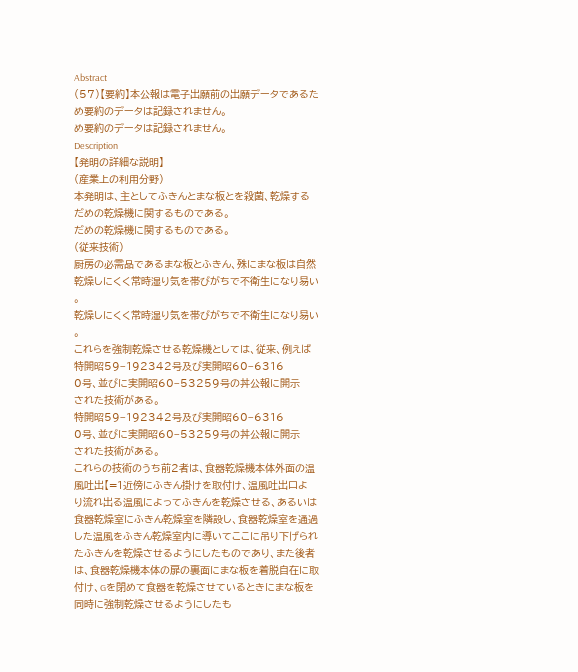Abstract
(57)【要約】本公報は電子出願前の出願データであるた
め要約のデータは記録されません。
め要約のデータは記録されません。
Description
【発明の詳細な説明】
(産業上の利用分野)
本発明は、主としてふきんとまな板とを殺菌、乾燥する
だめの乾燥機に関するものである。
だめの乾燥機に関するものである。
(従来技術)
厨房の必需品であるまな板とふきん、殊にまな板は自然
乾燥しにくく常時湿り気を帯びがちで不衛生になり易い
。
乾燥しにくく常時湿り気を帯びがちで不衛生になり易い
。
これらを強制乾燥させる乾燥機としては、従来、例えば
特開昭59−192342号及び実開昭60−6316
0号、並びに実開昭60−53259号の丼公報に開示
された技術がある。
特開昭59−192342号及び実開昭60−6316
0号、並びに実開昭60−53259号の丼公報に開示
された技術がある。
これらの技術のうち前2者は、食器乾燥機本体外面の温
風吐出【=1近傍にふきん掛けを取付け、温風吐出口よ
り流れ出る温風によってふきんを乾燥させる、あるいは
食器乾燥室にふきん乾燥室を隣設し、食器乾燥室を通過
した温風をふきん乾燥室内に導いてここに吊り下げられ
たふきんを乾燥させるようにしたものであり、また後者
は、食器乾燥機本体の扉の裏面にまな板を着脱自在に取
付け、Gを閉めて食器を乾燥させているときにまな板を
同時に強制乾燥させるようにしたも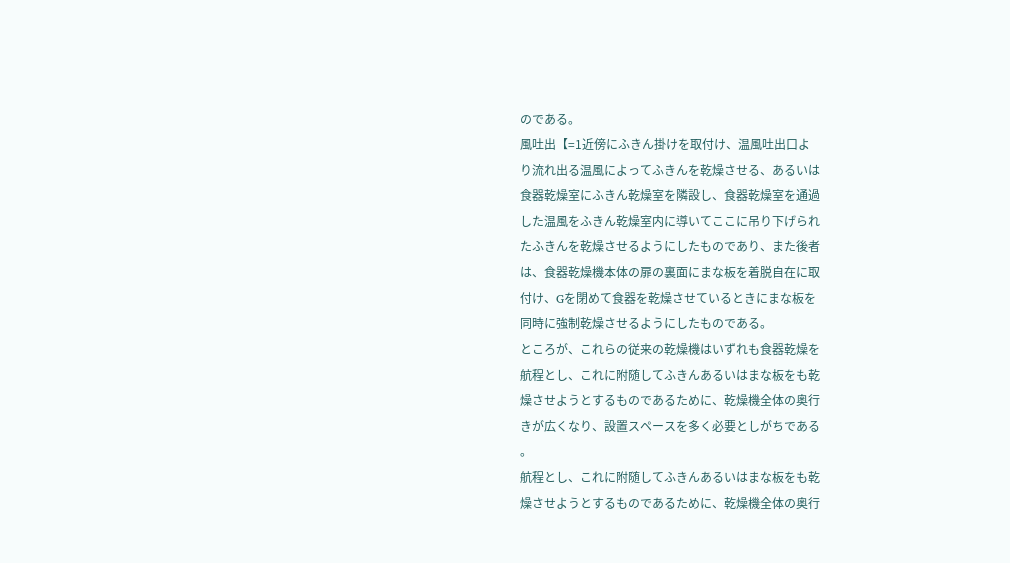のである。
風吐出【=1近傍にふきん掛けを取付け、温風吐出口よ
り流れ出る温風によってふきんを乾燥させる、あるいは
食器乾燥室にふきん乾燥室を隣設し、食器乾燥室を通過
した温風をふきん乾燥室内に導いてここに吊り下げられ
たふきんを乾燥させるようにしたものであり、また後者
は、食器乾燥機本体の扉の裏面にまな板を着脱自在に取
付け、Gを閉めて食器を乾燥させているときにまな板を
同時に強制乾燥させるようにしたものである。
ところが、これらの従来の乾燥機はいずれも食器乾燥を
航程とし、これに附随してふきんあるいはまな板をも乾
燥させようとするものであるために、乾燥機全体の奥行
きが広くなり、設置スペースを多く必要としがちである
。
航程とし、これに附随してふきんあるいはまな板をも乾
燥させようとするものであるために、乾燥機全体の奥行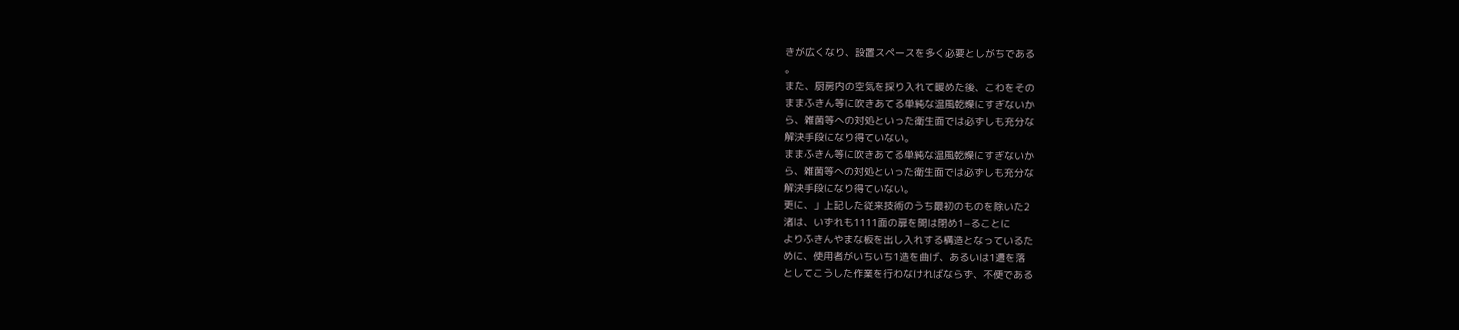きが広くなり、設置スペースを多く必要としがちである
。
また、厨房内の空気を採り入れて暖めた後、こわをその
ままふきん等に吹きあてる単純な温風乾燥にすぎないか
ら、雑菌等への対処といった衛生面では必ずしも充分な
解決手段になり得ていない。
ままふきん等に吹きあてる単純な温風乾燥にすぎないか
ら、雑菌等への対処といった衛生面では必ずしも充分な
解決手段になり得ていない。
更に、」上記した従来技術のうち最初のものを除いた2
渚は、いずれも1111面の扉を開は閉め1−ることに
よりふきんやまな板を出し入れする構造となっているた
めに、使用者がいちいち1造を曲げ、あるいは1遭を落
としてこうした作業を行わなければならず、不便である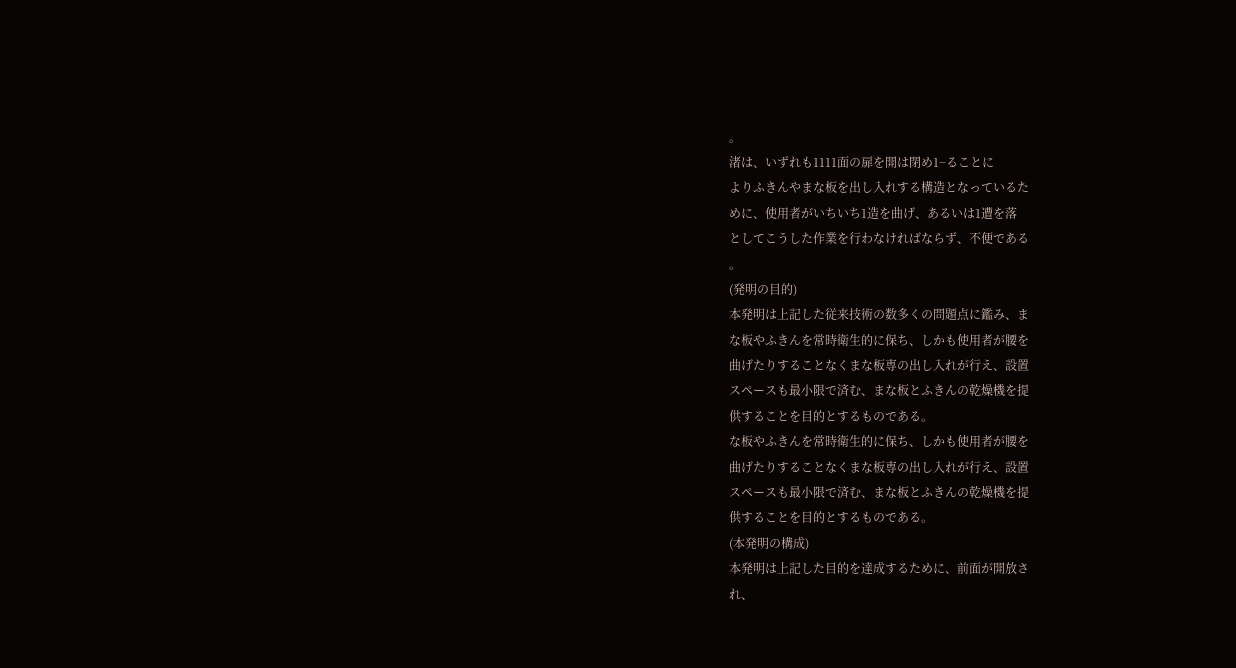。
渚は、いずれも1111面の扉を開は閉め1−ることに
よりふきんやまな板を出し入れする構造となっているた
めに、使用者がいちいち1造を曲げ、あるいは1遭を落
としてこうした作業を行わなければならず、不便である
。
(発明の目的)
本発明は上記した従来技術の数多くの問題点に鑑み、ま
な板やふきんを常時衛生的に保ち、しかも使用者が腰を
曲げたりすることなくまな板専の出し入れが行え、設置
スペースも最小限で済む、まな板とふきんの乾燥機を提
供することを目的とするものである。
な板やふきんを常時衛生的に保ち、しかも使用者が腰を
曲げたりすることなくまな板専の出し入れが行え、設置
スペースも最小限で済む、まな板とふきんの乾燥機を提
供することを目的とするものである。
(本発明の構成)
本発明は上記した目的を達成するために、前面が開放さ
れ、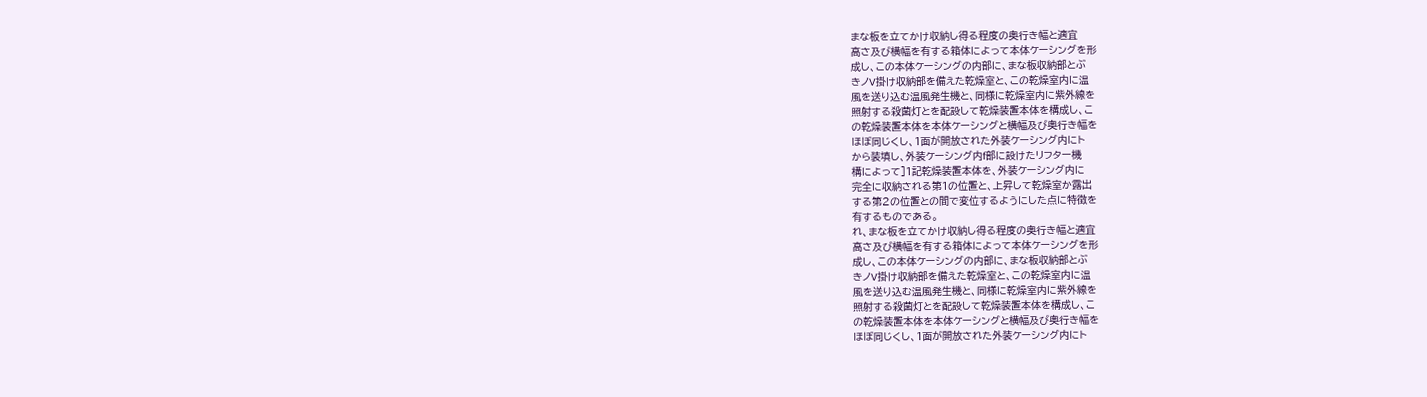まな板を立てかけ収納し得る程度の奥行き幅と適宜
高さ及び横幅を有する箱体によって本体ケーシングを形
成し、この本体ケーシングの内部に、まな板収納部とぶ
きノV掛け収納部を備えた乾燥室と、この乾燥室内に温
風を送り込む温風発生機と、同様に乾燥室内に紫外線を
照射する殺菌灯とを配設して乾燥装置本体を構成し、こ
の乾燥装置本体を本体ケーシングと横幅及び奥行き幅を
ほぼ同じくし、1面が開放された外装ケーシング内にト
から装填し、外装ケーシング内f部に設けたリフター機
構によって]1記乾燥装置本体を、外装ケーシング内に
完全に収納される第1の位置と、上昇して乾燥室か露出
する第2の位置との間で変位するようにした点に特徴を
有するものである。
れ、まな板を立てかけ収納し得る程度の奥行き幅と適宜
高さ及び横幅を有する箱体によって本体ケーシングを形
成し、この本体ケーシングの内部に、まな板収納部とぶ
きノV掛け収納部を備えた乾燥室と、この乾燥室内に温
風を送り込む温風発生機と、同様に乾燥室内に紫外線を
照射する殺菌灯とを配設して乾燥装置本体を構成し、こ
の乾燥装置本体を本体ケーシングと横幅及び奥行き幅を
ほぼ同じくし、1面が開放された外装ケーシング内にト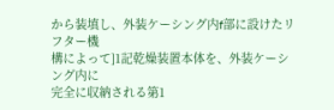から装填し、外装ケーシング内f部に設けたリフター機
構によって]1記乾燥装置本体を、外装ケーシング内に
完全に収納される第1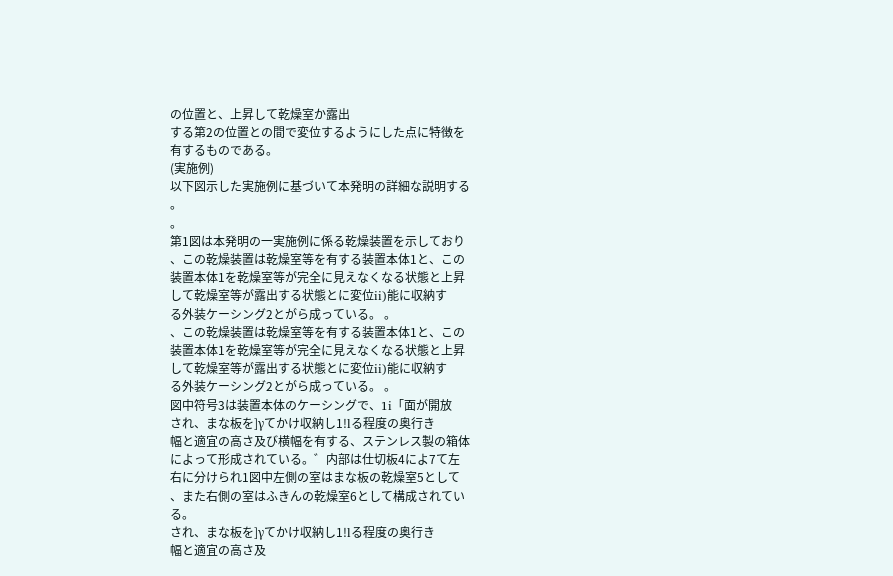の位置と、上昇して乾燥室か露出
する第2の位置との間で変位するようにした点に特徴を
有するものである。
(実施例)
以下図示した実施例に基づいて本発明の詳細な説明する
。
。
第1図は本発明の一実施例に係る乾燥装置を示しており
、この乾燥装置は乾燥室等を有する装置本体1と、この
装置本体1を乾燥室等が完全に見えなくなる状態と上昇
して乾燥室等が露出する状態とに変位ii)能に収納す
る外装ケーシング2とがら成っている。 。
、この乾燥装置は乾燥室等を有する装置本体1と、この
装置本体1を乾燥室等が完全に見えなくなる状態と上昇
して乾燥室等が露出する状態とに変位ii)能に収納す
る外装ケーシング2とがら成っている。 。
図中符号3は装置本体のケーシングで、1i「面が開放
され、まな板を]γてかけ収納し1!lる程度の奥行き
幅と適宜の高さ及び横幅を有する、ステンレス製の箱体
によって形成されている。゛内部は仕切板4によ7て左
右に分けられ1図中左側の室はまな板の乾燥室5として
、また右側の室はふきんの乾燥室6として構成されてい
る。
され、まな板を]γてかけ収納し1!lる程度の奥行き
幅と適宜の高さ及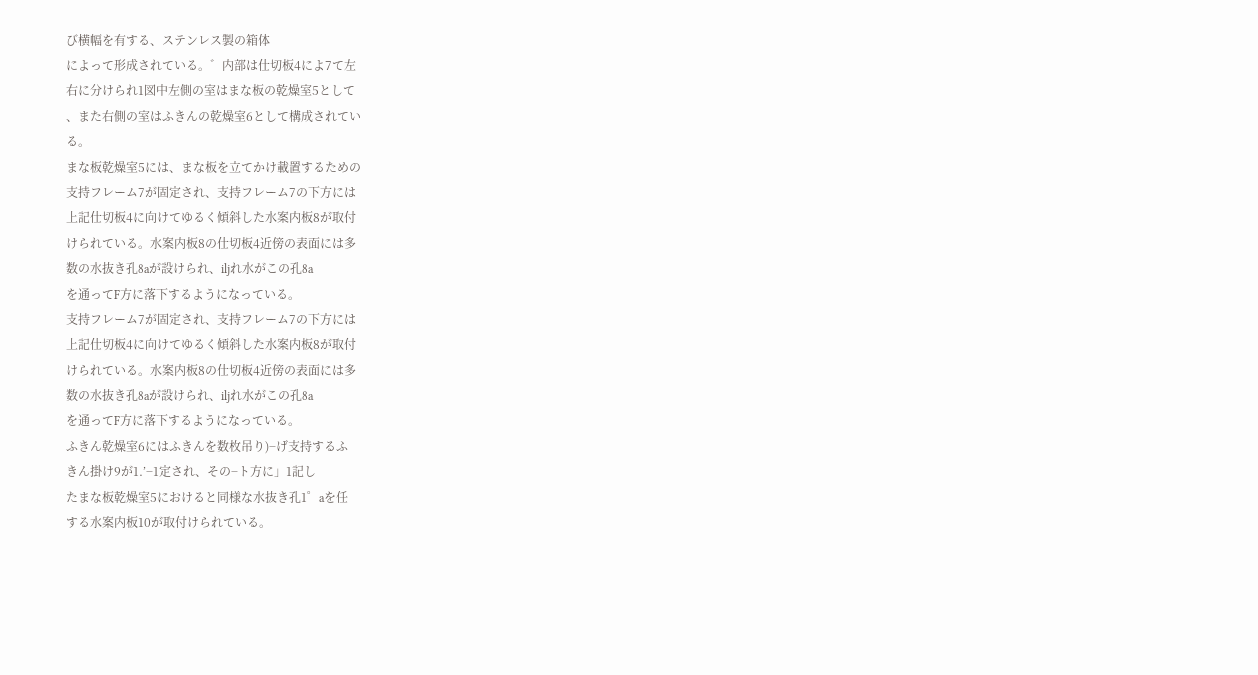び横幅を有する、ステンレス製の箱体
によって形成されている。゛内部は仕切板4によ7て左
右に分けられ1図中左側の室はまな板の乾燥室5として
、また右側の室はふきんの乾燥室6として構成されてい
る。
まな板乾燥室5には、まな板を立てかけ載置するための
支持フレーム7が固定され、支持フレーム7の下方には
上記仕切板4に向けてゆるく傾斜した水案内板8が取付
けられている。水案内板8の仕切板4近傍の表面には多
数の水抜き孔8aが設けられ、iljれ水がこの孔8a
を通ってF方に落下するようになっている。
支持フレーム7が固定され、支持フレーム7の下方には
上記仕切板4に向けてゆるく傾斜した水案内板8が取付
けられている。水案内板8の仕切板4近傍の表面には多
数の水抜き孔8aが設けられ、iljれ水がこの孔8a
を通ってF方に落下するようになっている。
ふきん乾燥室6にはふきんを数枚吊り)−げ支持するふ
きん掛け9が1.’−1定され、その−ト方に」1記し
たまな板乾燥室5におけると同様な水抜き孔1゜aを任
する水案内板10が取付けられている。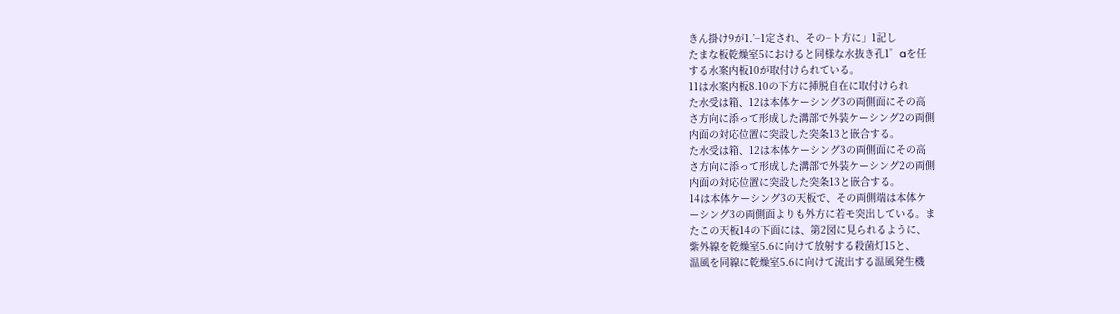きん掛け9が1.’−1定され、その−ト方に」1記し
たまな板乾燥室5におけると同様な水抜き孔1゜aを任
する水案内板10が取付けられている。
11は水案内板8.10の下方に挿脱自在に取付けられ
た水受は箱、12は本体ケーシング3の両側面にその高
さ方向に添って形成した溝部で外装ケーシング2の両側
内面の対応位置に突設した突条13と嵌合する。
た水受は箱、12は本体ケーシング3の両側面にその高
さ方向に添って形成した溝部で外装ケーシング2の両側
内面の対応位置に突設した突条13と嵌合する。
14は本体ケーシング3の天板で、その両側端は本体ケ
ーシング3の両側面よりも外方に若モ突出している。ま
たこの天板14の下面には、第2図に見られるように、
紫外線を乾燥室5.6に向けて放射する殺菌灯15と、
温風を同線に乾燥室5.6に向けて流出する温風発生機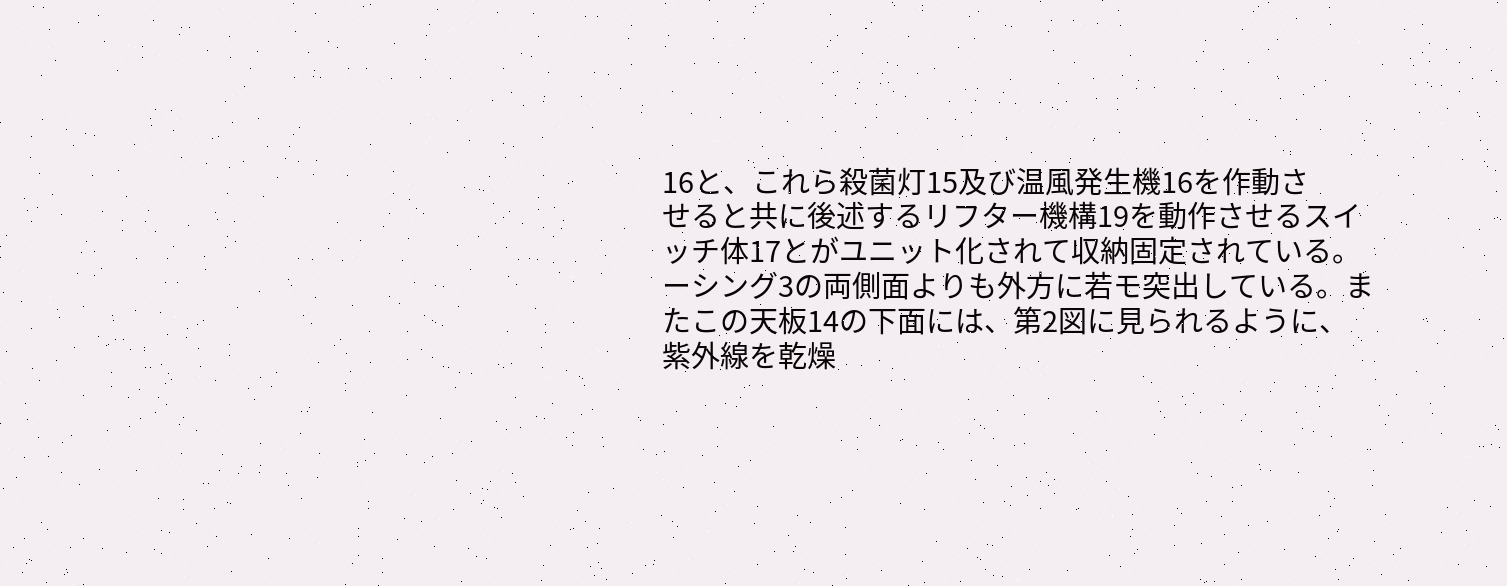16と、これら殺菌灯15及び温風発生機16を作動さ
せると共に後述するリフター機構19を動作させるスイ
ッチ体17とがユニット化されて収納固定されている。
ーシング3の両側面よりも外方に若モ突出している。ま
たこの天板14の下面には、第2図に見られるように、
紫外線を乾燥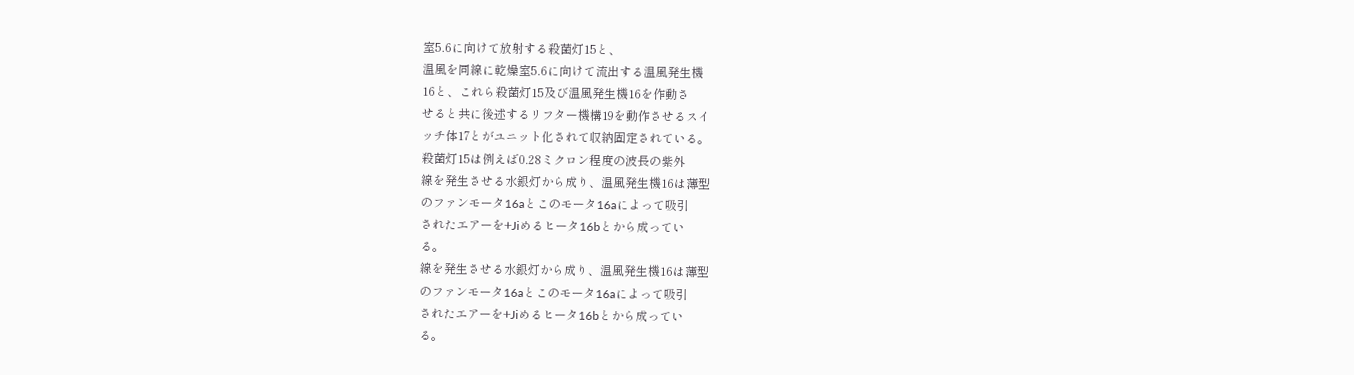室5.6に向けて放射する殺菌灯15と、
温風を同線に乾燥室5.6に向けて流出する温風発生機
16と、これら殺菌灯15及び温風発生機16を作動さ
せると共に後述するリフター機構19を動作させるスイ
ッチ体17とがユニット化されて収納固定されている。
殺菌灯15は例えば0.28ミクロン程度の波長の紫外
線を発生させる水銀灯から成り、温風発生機16は薄型
のファンモータ16aとこのモータ16aによって吸引
されたエアーを+Jiめるヒータ16bとから成ってい
る。
線を発生させる水銀灯から成り、温風発生機16は薄型
のファンモータ16aとこのモータ16aによって吸引
されたエアーを+Jiめるヒータ16bとから成ってい
る。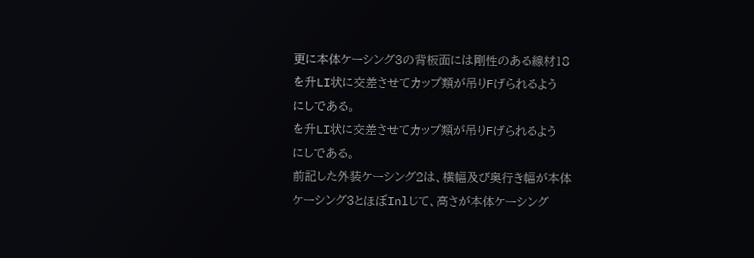更に本体ケーシング3の背板面には剛性のある線材18
を升LI状に交差させてカップ類が吊りFげられるよう
にしである。
を升LI状に交差させてカップ類が吊りFげられるよう
にしである。
前記した外装ケーシング2は、横幅及び奥行き幅が本体
ケーシング3とほぼInlじて、高さが本体ケーシング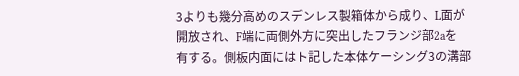3よりも幾分高めのスデンレス製箱体から成り、L面が
開放され、F端に両側外方に突出したフランジ部2aを
有する。側板内面にはト記した本体ケーシング3の溝部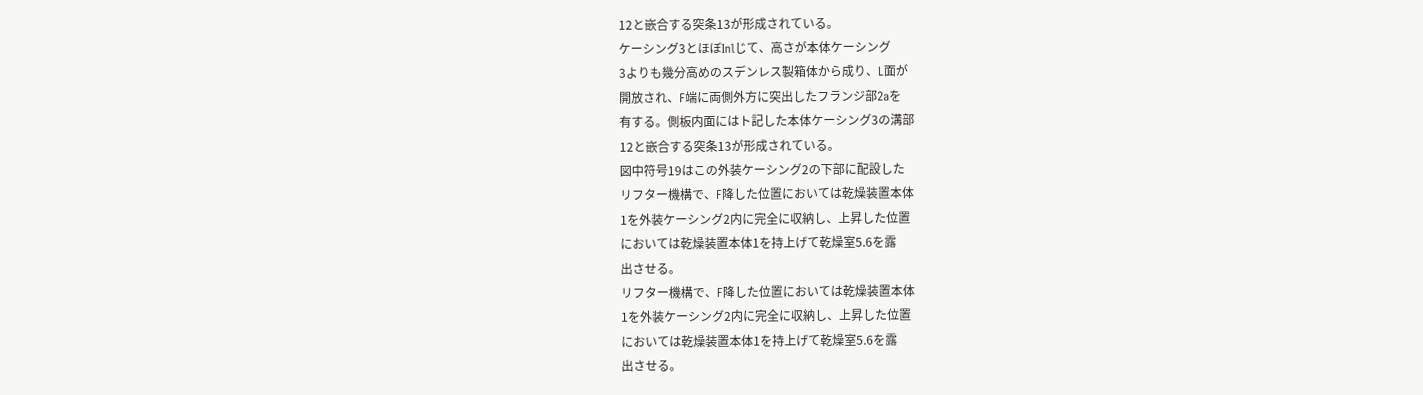12と嵌合する突条13が形成されている。
ケーシング3とほぼInlじて、高さが本体ケーシング
3よりも幾分高めのスデンレス製箱体から成り、L面が
開放され、F端に両側外方に突出したフランジ部2aを
有する。側板内面にはト記した本体ケーシング3の溝部
12と嵌合する突条13が形成されている。
図中符号19はこの外装ケーシング2の下部に配設した
リフター機構で、F降した位置においては乾燥装置本体
1を外装ケーシング2内に完全に収納し、上昇した位置
においては乾燥装置本体1を持上げて乾燥室5.6を露
出させる。
リフター機構で、F降した位置においては乾燥装置本体
1を外装ケーシング2内に完全に収納し、上昇した位置
においては乾燥装置本体1を持上げて乾燥室5.6を露
出させる。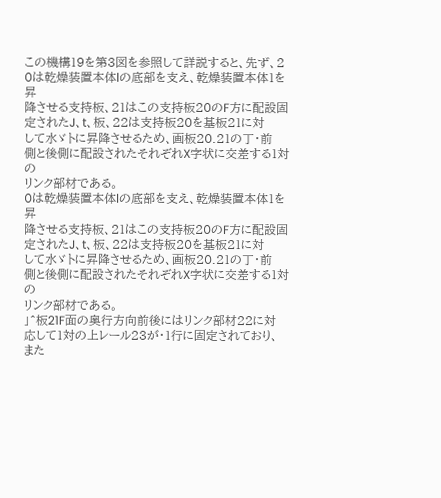この機構19を第3図を参照して詳説すると、先ず、2
0は乾燥装置本体lの底部を支え、乾燥装置本体1を昇
降させる支持板、21はこの支持板20のF方に配設固
定されたJ、t、板、22は支持板20を基板21に対
して水ゞトに昇降させるため、画板20.21の丁・前
側と後側に配設されたそれぞれX字状に交差する1対の
リンク部材である。
0は乾燥装置本体lの底部を支え、乾燥装置本体1を昇
降させる支持板、21はこの支持板20のF方に配設固
定されたJ、t、板、22は支持板20を基板21に対
して水ゞトに昇降させるため、画板20.21の丁・前
側と後側に配設されたそれぞれX字状に交差する1対の
リンク部材である。
」^板21F面の奥行方向前後にはリンク部材22に対
応して1対の上レール23が・1行に固定されており、
また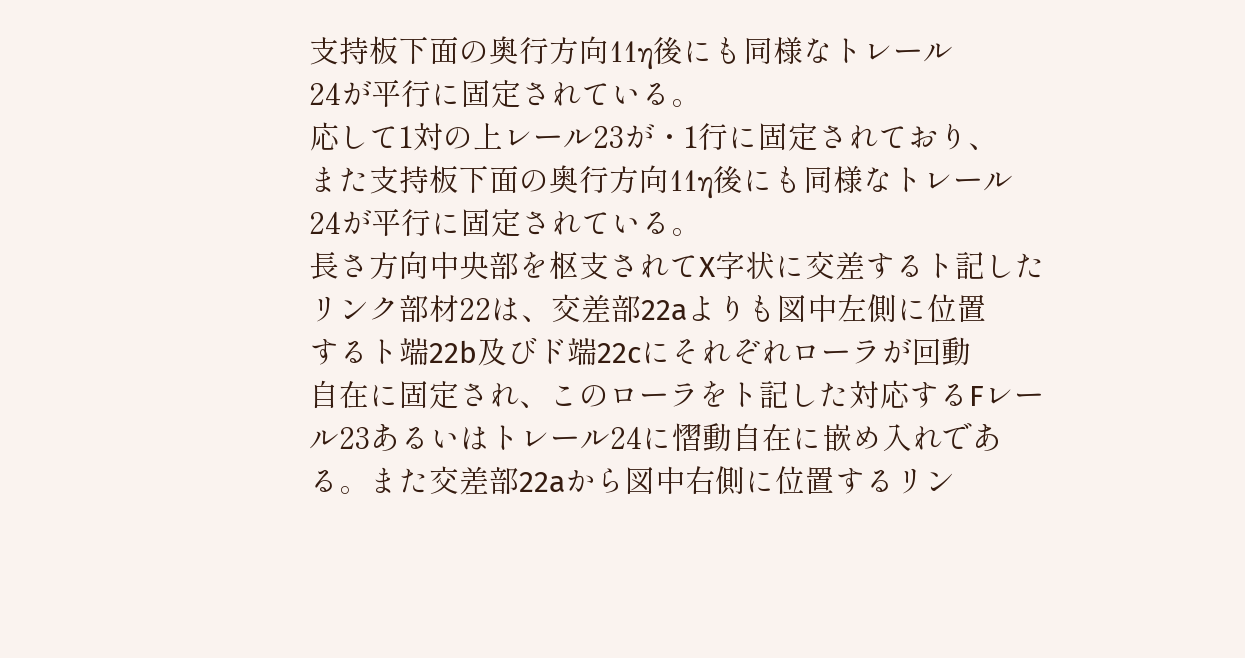支持板下面の奥行方向11η後にも同様なトレール
24が平行に固定されている。
応して1対の上レール23が・1行に固定されており、
また支持板下面の奥行方向11η後にも同様なトレール
24が平行に固定されている。
長さ方向中央部を枢支されてX字状に交差するト記した
リンク部材22は、交差部22aよりも図中左側に位置
するト端22b及びド端22cにそれぞれローラが回動
自在に固定され、このローラをト記した対応するFレー
ル23あるいはトレール24に慴動自在に嵌め入れであ
る。また交差部22aから図中右側に位置するリン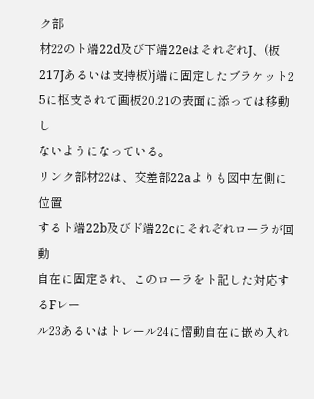ク部
材22のト端22d及び下端22eはそれぞれJ、(板
217Jあるいは支持板)j端に固定したブラケット2
5に枢支されて画板20.21の表面に添っては移動し
ないようになっている。
リンク部材22は、交差部22aよりも図中左側に位置
するト端22b及びド端22cにそれぞれローラが回動
自在に固定され、このローラをト記した対応するFレー
ル23あるいはトレール24に慴動自在に嵌め入れ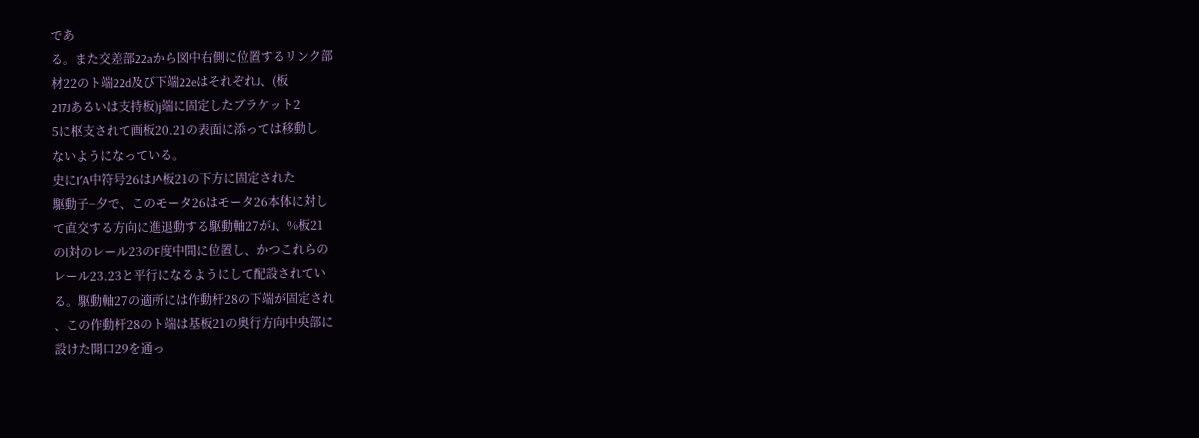であ
る。また交差部22aから図中右側に位置するリンク部
材22のト端22d及び下端22eはそれぞれJ、(板
217Jあるいは支持板)j端に固定したブラケット2
5に枢支されて画板20.21の表面に添っては移動し
ないようになっている。
史にI′A中符号26はJ^板21の下方に固定された
駆動子−夕で、このモータ26はモータ26本体に対し
て直交する方向に進退動する駆動軸27がJ、%板21
のl対のレール23のF度中間に位置し、かつこれらの
レール23.23と平行になるようにして配設されてい
る。駆動軸27の適所には作動杆28の下端が固定され
、この作動杆28のト端は基板21の奥行方向中央部に
設けた開口29を通っ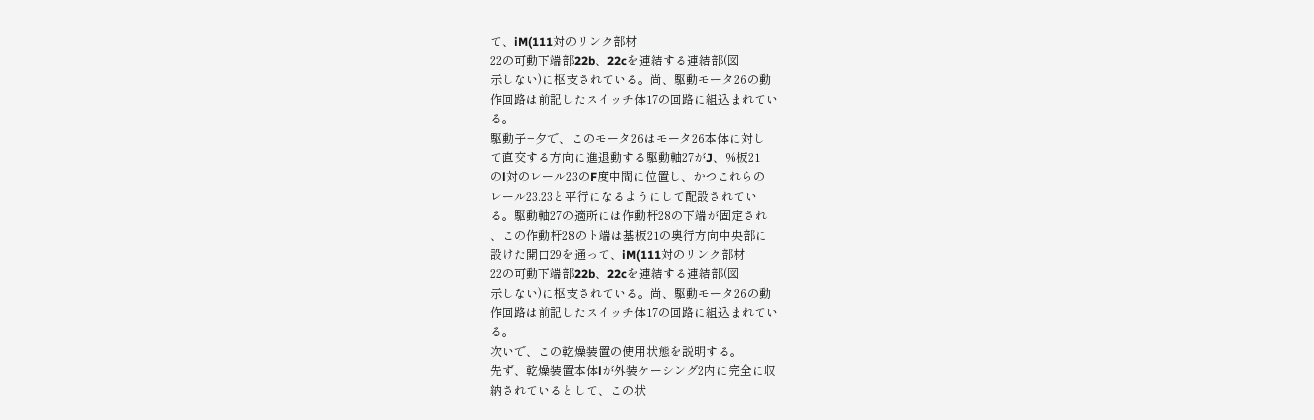て、iM(111対のリンク部材
22の可動下端部22b、22cを連結する連結部(図
示しない)に枢支されている。尚、駆動モータ26の動
作回路は前記したスイッチ体17の回路に組込まれてい
る。
駆動子−夕で、このモータ26はモータ26本体に対し
て直交する方向に進退動する駆動軸27がJ、%板21
のl対のレール23のF度中間に位置し、かつこれらの
レール23.23と平行になるようにして配設されてい
る。駆動軸27の適所には作動杆28の下端が固定され
、この作動杆28のト端は基板21の奥行方向中央部に
設けた開口29を通って、iM(111対のリンク部材
22の可動下端部22b、22cを連結する連結部(図
示しない)に枢支されている。尚、駆動モータ26の動
作回路は前記したスイッチ体17の回路に組込まれてい
る。
次いで、この乾燥装置の使用状態を説明する。
先ず、乾燥装置本体lが外装ケーシング2内に完全に収
納されているとして、この状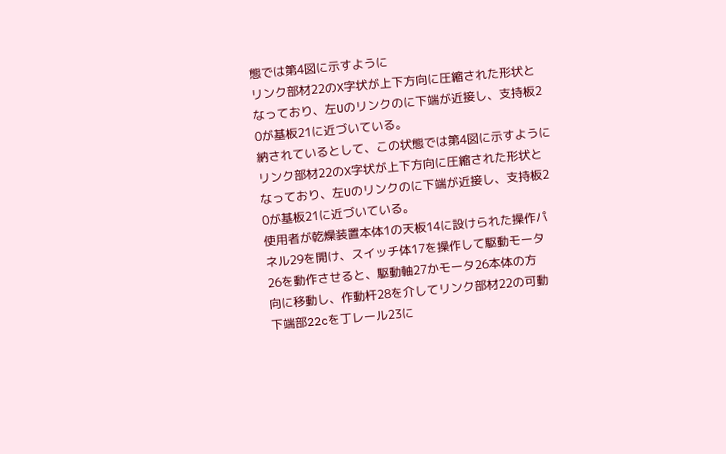態では第4図に示すように
リンク部材22のX字状が上下方向に圧縮された形状と
なっており、左Uのリンクのに下端が近接し、支持板2
0が基板21に近づいている。
納されているとして、この状態では第4図に示すように
リンク部材22のX字状が上下方向に圧縮された形状と
なっており、左Uのリンクのに下端が近接し、支持板2
0が基板21に近づいている。
使用者が乾燥装置本体1の天板14に設けられた操作パ
ネル29を開け、スイッチ体17を操作して駆動モータ
26を動作させると、駆動軸27かモータ26本体の方
向に移動し、作動杆28を介してリンク部材22の可動
下端部22cを丁レール23に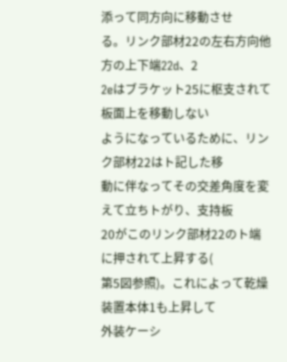添って同方向に移動させ
る。リンク部材22の左右方向他方の上下端22d、2
2eはブラケット25に枢支されて板面上を移動しない
ようになっているために、リンク部材22はト記した移
動に伴なってその交差角度を変えて立ちトがり、支持板
20がこのリンク部材22のト端に押されて上昇する(
第5図参照)。これによって乾燥装置本体1も上昇して
外装ケーシ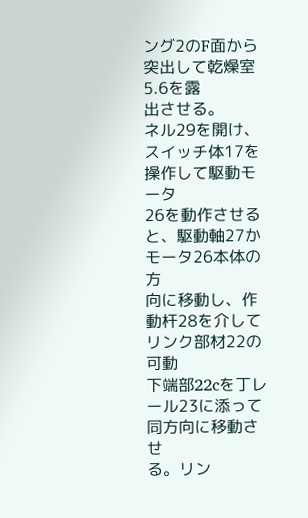ング2のF面から突出して乾燥室5.6を露
出させる。
ネル29を開け、スイッチ体17を操作して駆動モータ
26を動作させると、駆動軸27かモータ26本体の方
向に移動し、作動杆28を介してリンク部材22の可動
下端部22cを丁レール23に添って同方向に移動させ
る。リン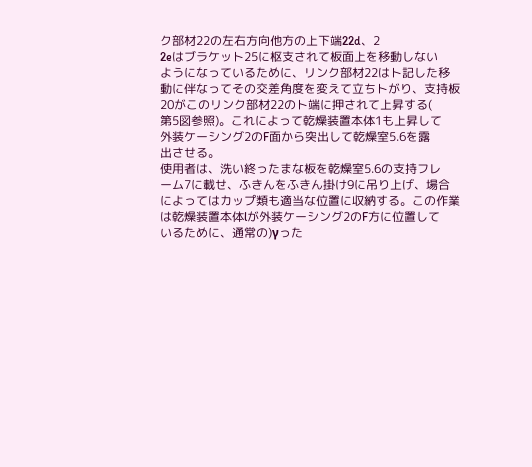ク部材22の左右方向他方の上下端22d、2
2eはブラケット25に枢支されて板面上を移動しない
ようになっているために、リンク部材22はト記した移
動に伴なってその交差角度を変えて立ちトがり、支持板
20がこのリンク部材22のト端に押されて上昇する(
第5図参照)。これによって乾燥装置本体1も上昇して
外装ケーシング2のF面から突出して乾燥室5.6を露
出させる。
使用者は、洗い終ったまな板を乾燥室5.6の支持フレ
ーム7に載せ、ふきんをふきん掛け9に吊り上げ、場合
によってはカップ類も適当な位置に収納する。この作業
は乾燥装置本体lが外装ケーシング2のF方に位置して
いるために、通常の)γった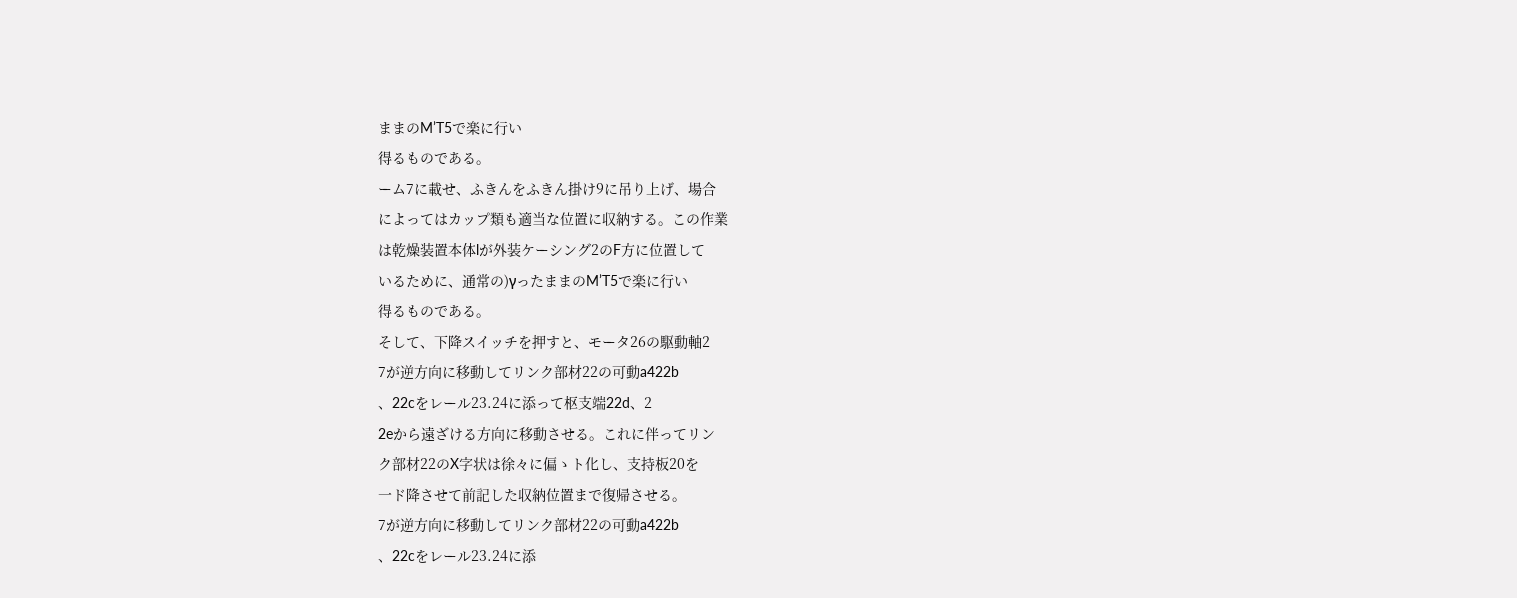ままのM’T5で楽に行い
得るものである。
ーム7に載せ、ふきんをふきん掛け9に吊り上げ、場合
によってはカップ類も適当な位置に収納する。この作業
は乾燥装置本体lが外装ケーシング2のF方に位置して
いるために、通常の)γったままのM’T5で楽に行い
得るものである。
そして、下降スイッチを押すと、モータ26の駆動軸2
7が逆方向に移動してリンク部材22の可動a422b
、22cをレール23.24に添って枢支端22d、2
2eから遠ざける方向に移動させる。これに伴ってリン
ク部材22のX字状は徐々に偏ゝト化し、支持板20を
一ド降させて前記した収納位置まで復帰させる。
7が逆方向に移動してリンク部材22の可動a422b
、22cをレール23.24に添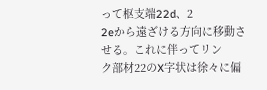って枢支端22d、2
2eから遠ざける方向に移動させる。これに伴ってリン
ク部材22のX字状は徐々に偏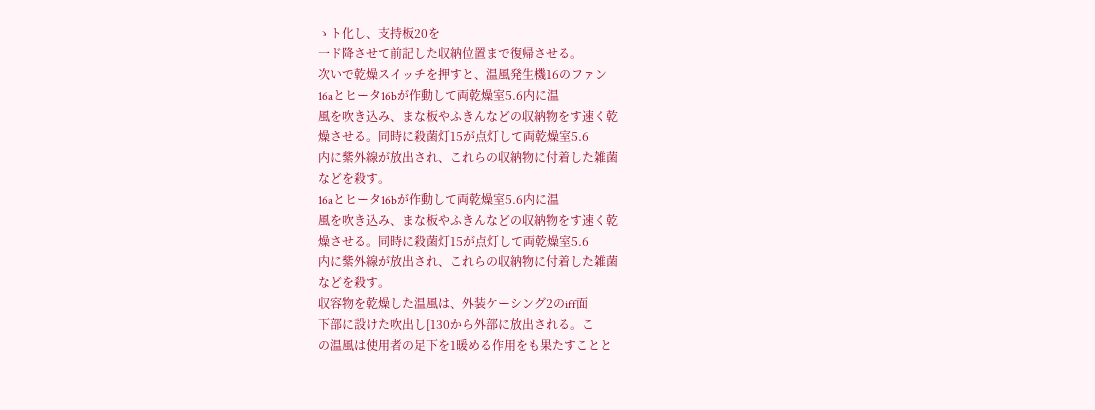ゝト化し、支持板20を
一ド降させて前記した収納位置まで復帰させる。
次いで乾燥スイッチを押すと、温風発生機16のファン
16aとヒータ16bが作動して両乾燥室5.6内に温
風を吹き込み、まな板やふきんなどの収納物をす速く乾
燥させる。同時に殺菌灯15が点灯して両乾燥室5.6
内に紫外線が放出され、これらの収納物に付着した雑菌
などを殺す。
16aとヒータ16bが作動して両乾燥室5.6内に温
風を吹き込み、まな板やふきんなどの収納物をす速く乾
燥させる。同時に殺菌灯15が点灯して両乾燥室5.6
内に紫外線が放出され、これらの収納物に付着した雑菌
などを殺す。
収容物を乾燥した温風は、外装ケーシング2のiff面
下部に設けた吹出し[130から外部に放出される。こ
の温風は使用者の足下を1暖める作用をも果たすことと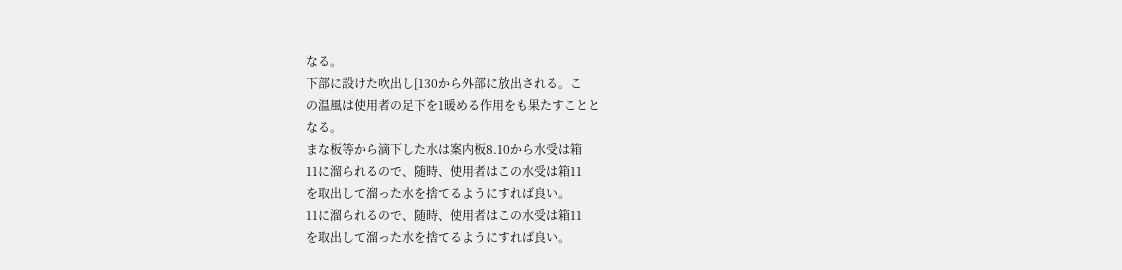なる。
下部に設けた吹出し[130から外部に放出される。こ
の温風は使用者の足下を1暖める作用をも果たすことと
なる。
まな板等から滴下した水は案内板8.10から水受は箱
11に溜られるので、随時、使用者はこの水受は箱11
を取出して溜った水を捨てるようにすれば良い。
11に溜られるので、随時、使用者はこの水受は箱11
を取出して溜った水を捨てるようにすれば良い。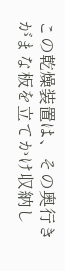この乾燥装置は、その奥行きがまな板を立てかけ収納し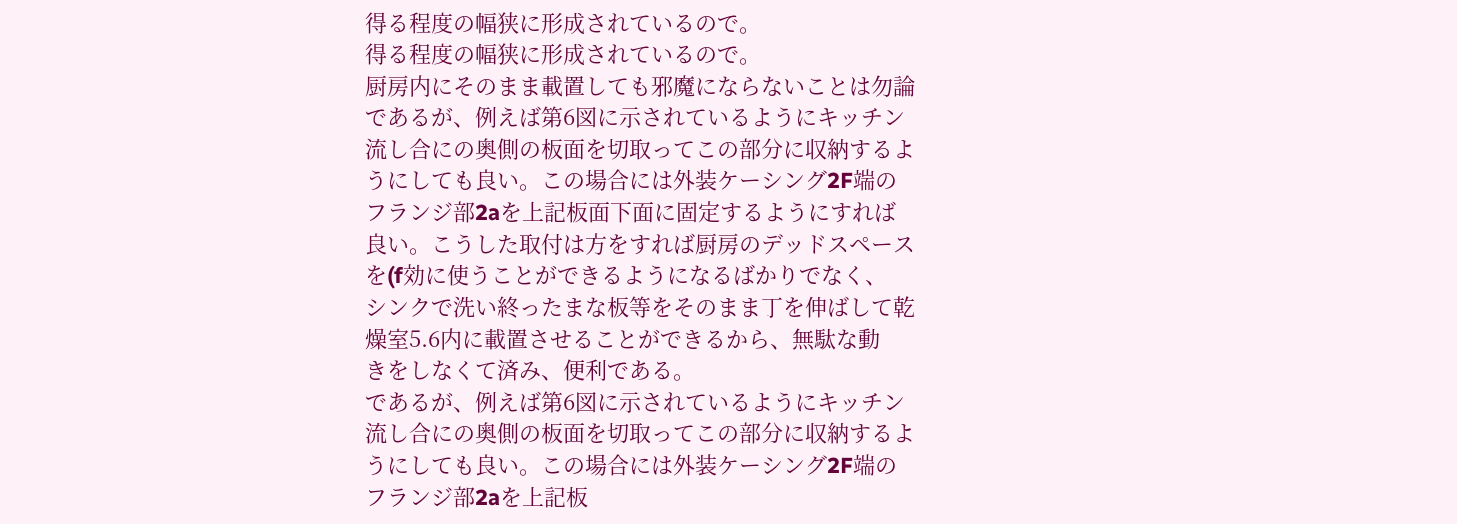得る程度の幅狭に形成されているので。
得る程度の幅狭に形成されているので。
厨房内にそのまま載置しても邪魔にならないことは勿論
であるが、例えば第6図に示されているようにキッチン
流し合にの奥側の板面を切取ってこの部分に収納するよ
うにしても良い。この場合には外装ケーシング2F端の
フランジ部2aを上記板面下面に固定するようにすれば
良い。こうした取付は方をすれば厨房のデッドスペース
を(f効に使うことができるようになるばかりでなく、
シンクで洗い終ったまな板等をそのまま丁を伸ばして乾
燥室5.6内に載置させることができるから、無駄な動
きをしなくて済み、便利である。
であるが、例えば第6図に示されているようにキッチン
流し合にの奥側の板面を切取ってこの部分に収納するよ
うにしても良い。この場合には外装ケーシング2F端の
フランジ部2aを上記板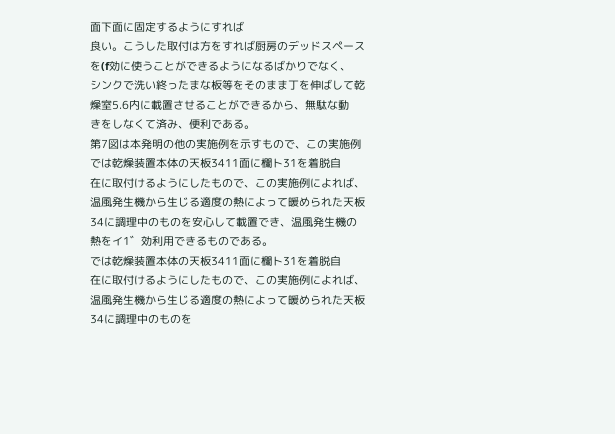面下面に固定するようにすれば
良い。こうした取付は方をすれば厨房のデッドスペース
を(f効に使うことができるようになるばかりでなく、
シンクで洗い終ったまな板等をそのまま丁を伸ばして乾
燥室5.6内に載置させることができるから、無駄な動
きをしなくて済み、便利である。
第7図は本発明の他の実施例を示すもので、この実施例
では乾燥装置本体の天板3411面に欄ト31を着脱自
在に取付けるようにしたもので、この実施例によれば、
温風発生機から生じる適度の熱によって暖められた天板
34に調理中のものを安心して載置でき、温風発生機の
熱をイ1゛効利用できるものである。
では乾燥装置本体の天板3411面に欄ト31を着脱自
在に取付けるようにしたもので、この実施例によれば、
温風発生機から生じる適度の熱によって暖められた天板
34に調理中のものを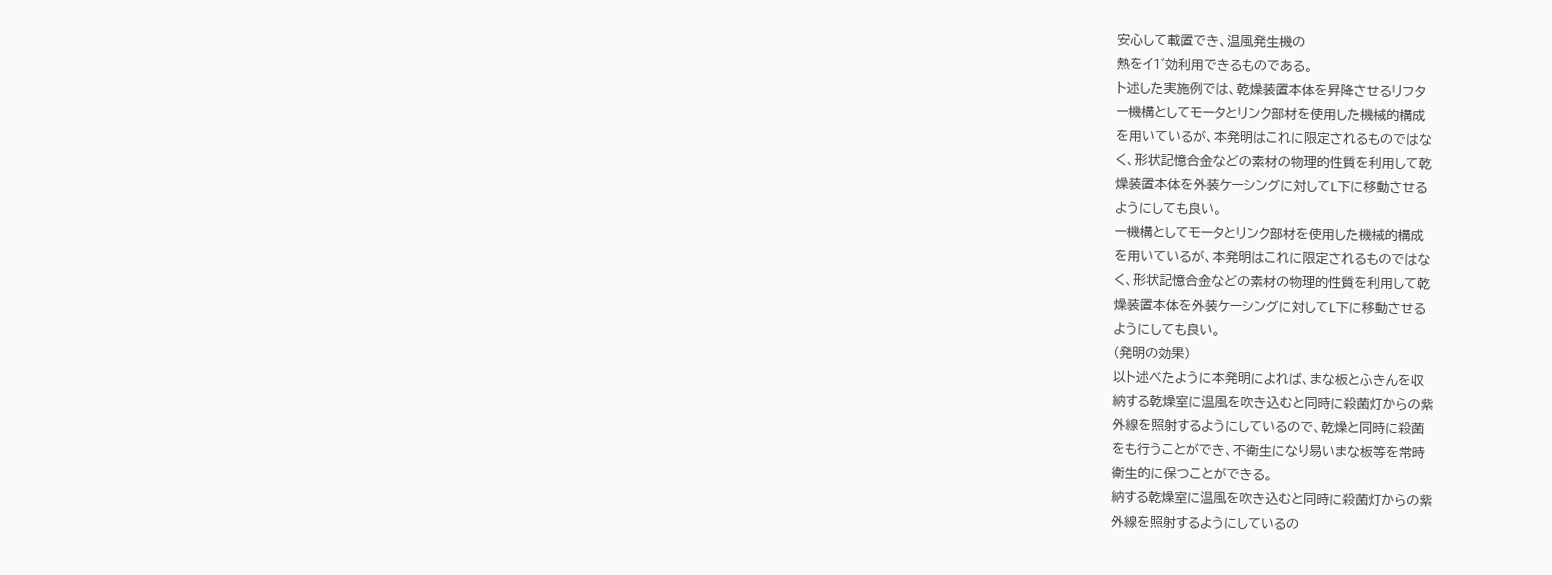安心して載置でき、温風発生機の
熱をイ1゛効利用できるものである。
ト述した実施例では、乾燥装置本体を昇降させるリフタ
ー機構としてモータとリンク部材を使用した機械的構成
を用いているが、本発明はこれに限定されるものではな
く、形状記憶合金などの素材の物理的性質を利用して乾
燥装置本体を外装ケーシングに対してL下に移動させる
ようにしても良い。
ー機構としてモータとリンク部材を使用した機械的構成
を用いているが、本発明はこれに限定されるものではな
く、形状記憶合金などの素材の物理的性質を利用して乾
燥装置本体を外装ケーシングに対してL下に移動させる
ようにしても良い。
(発明の効果)
以ト述べたように本発明によれば、まな板とふきんを収
納する乾燥室に温風を吹き込むと同時に殺菌灯からの紫
外線を照射するようにしているので、乾燥と同時に殺菌
をも行うことができ、不衛生になり易いまな板等を常時
衛生的に保つことができる。
納する乾燥室に温風を吹き込むと同時に殺菌灯からの紫
外線を照射するようにしているの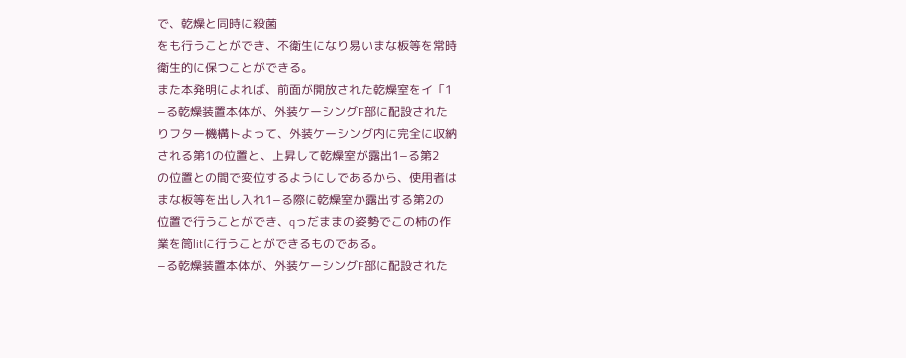で、乾燥と同時に殺菌
をも行うことができ、不衛生になり易いまな板等を常時
衛生的に保つことができる。
また本発明によれば、前面が開放された乾燥室をイ「1
−る乾燥装置本体が、外装ケーシングF部に配設された
りフター機構トよって、外装ケーシング内に完全に収納
される第1の位置と、上昇して乾燥室が露出1−る第2
の位置との間で変位するようにしであるから、使用者は
まな板等を出し入れ1−る際に乾燥室か露出する第2の
位置で行うことができ、qっだままの姿勢でこの柿の作
業を筒litに行うことができるものである。
−る乾燥装置本体が、外装ケーシングF部に配設された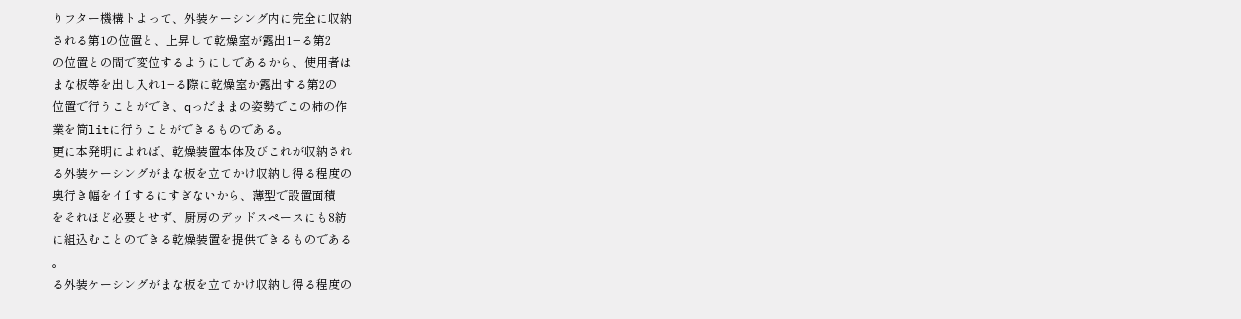りフター機構トよって、外装ケーシング内に完全に収納
される第1の位置と、上昇して乾燥室が露出1−る第2
の位置との間で変位するようにしであるから、使用者は
まな板等を出し入れ1−る際に乾燥室か露出する第2の
位置で行うことができ、qっだままの姿勢でこの柿の作
業を筒litに行うことができるものである。
更に本発明によれば、乾燥装置本体及びこれが収納され
る外装ケーシングがまな板を立てかけ収納し得る程度の
奥行き幅をイ1゛するにすぎないから、薄型で設置面積
をそれほど必要とせず、厨房のデッドスペースにも8紡
に組込むことのできる乾燥装置を提供できるものである
。
る外装ケーシングがまな板を立てかけ収納し得る程度の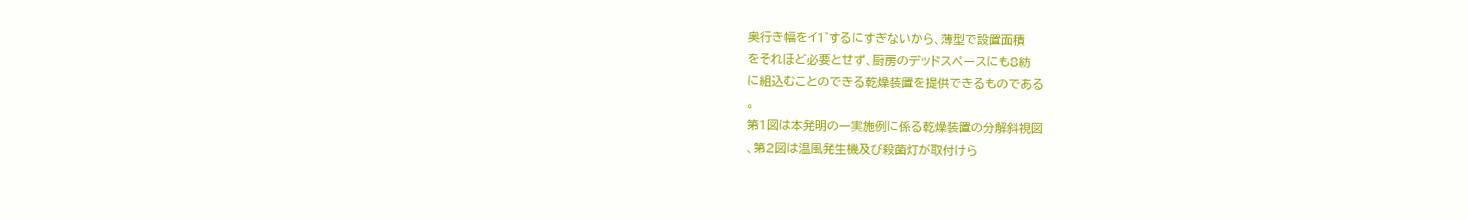奥行き幅をイ1゛するにすぎないから、薄型で設置面積
をそれほど必要とせず、厨房のデッドスペースにも8紡
に組込むことのできる乾燥装置を提供できるものである
。
第1図は本発明の一実施例に係る乾燥装置の分解斜視図
、第2図は温風発生機及び殺菌灯が取付けら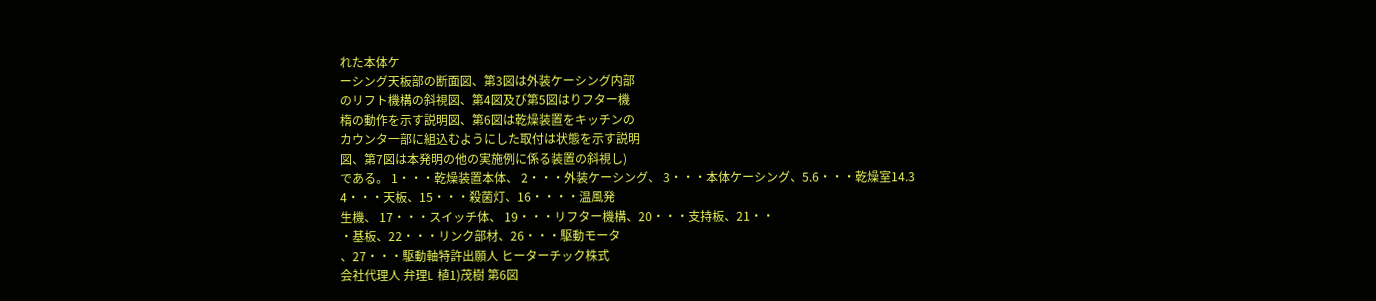れた本体ケ
ーシング天板部の断面図、第3図は外装ケーシング内部
のリフト機構の斜視図、第4図及び第5図はりフター機
楕の動作を示す説明図、第6図は乾燥装置をキッチンの
カウンタ一部に組込むようにした取付は状態を示す説明
図、第7図は本発明の他の実施例に係る装置の斜視し)
である。 1・・・乾燥装置本体、 2・・・外装ケーシング、 3・・・本体ケーシング、5.6・・・乾燥室14.3
4・・・天板、15・・・殺菌灯、16・・・・温風発
生機、 17・・・スイッチ体、 19・・・リフター機構、20・・・支持板、21・・
・基板、22・・・リンク部材、26・・・駆動モータ
、27・・・駆動軸特許出願人 ヒーターチック株式
会社代理人 弁理L 植1)茂樹 第6図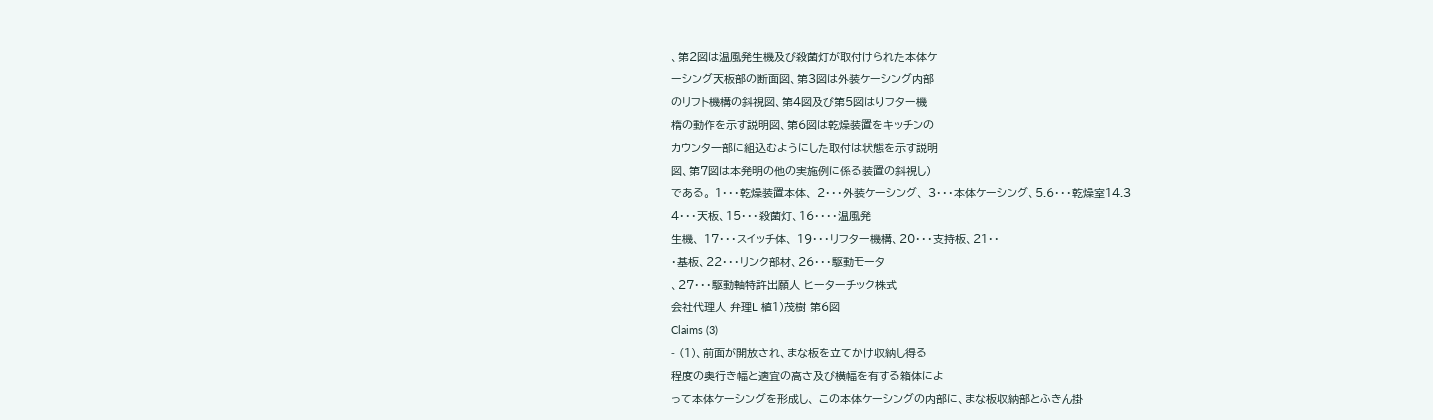、第2図は温風発生機及び殺菌灯が取付けられた本体ケ
ーシング天板部の断面図、第3図は外装ケーシング内部
のリフト機構の斜視図、第4図及び第5図はりフター機
楕の動作を示す説明図、第6図は乾燥装置をキッチンの
カウンタ一部に組込むようにした取付は状態を示す説明
図、第7図は本発明の他の実施例に係る装置の斜視し)
である。 1・・・乾燥装置本体、 2・・・外装ケーシング、 3・・・本体ケーシング、5.6・・・乾燥室14.3
4・・・天板、15・・・殺菌灯、16・・・・温風発
生機、 17・・・スイッチ体、 19・・・リフター機構、20・・・支持板、21・・
・基板、22・・・リンク部材、26・・・駆動モータ
、27・・・駆動軸特許出願人 ヒーターチック株式
会社代理人 弁理L 植1)茂樹 第6図
Claims (3)
- (1)、前面が開放され、まな板を立てかけ収納し得る
程度の奥行き幅と適宜の高さ及び横幅を有する箱体によ
って本体ケーシングを形成し、 この本体ケーシングの内部に、まな板収納部とふきん掛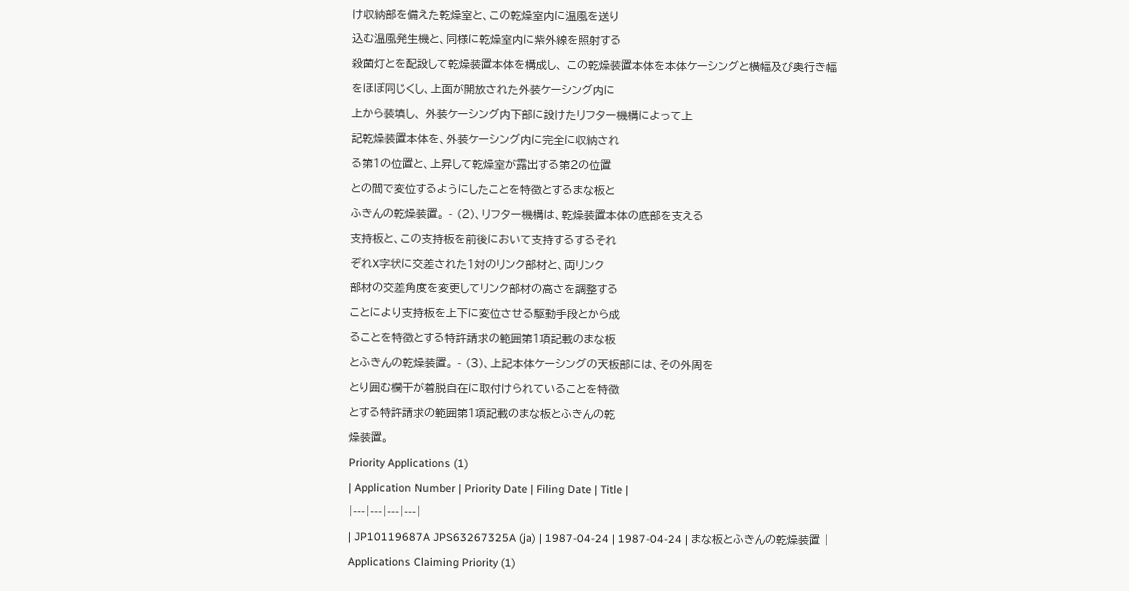け収納部を備えた乾燥室と、この乾燥室内に温風を送り
込む温風発生機と、同様に乾燥室内に紫外線を照射する
殺菌灯とを配設して乾燥装置本体を構成し、 この乾燥装置本体を本体ケーシングと横幅及び奥行き幅
をほぼ同じくし、上面が開放された外装ケーシング内に
上から装填し、 外装ケーシング内下部に設けたリフター機構によって上
記乾燥装置本体を、外装ケーシング内に完全に収納され
る第1の位置と、上昇して乾燥室が露出する第2の位置
との間で変位するようにしたことを特徴とするまな板と
ふきんの乾燥装置。 - (2)、リフター機構は、乾燥装置本体の底部を支える
支持板と、この支持板を前後において支持するするそれ
ぞれX字状に交差された1対のリンク部材と、両リンク
部材の交差角度を変更してリンク部材の高さを調整する
ことにより支持板を上下に変位させる駆動手段とから成
ることを特徴とする特許請求の範囲第1項記載のまな板
とふきんの乾燥装置。 - (3)、上記本体ケーシングの天板部には、その外周を
とり囲む欄干が着脱自在に取付けられていることを特徴
とする特許請求の範囲第1項記載のまな板とふきんの乾
燥装置。
Priority Applications (1)
| Application Number | Priority Date | Filing Date | Title |
|---|---|---|---|
| JP10119687A JPS63267325A (ja) | 1987-04-24 | 1987-04-24 | まな板とふきんの乾燥装置 |
Applications Claiming Priority (1)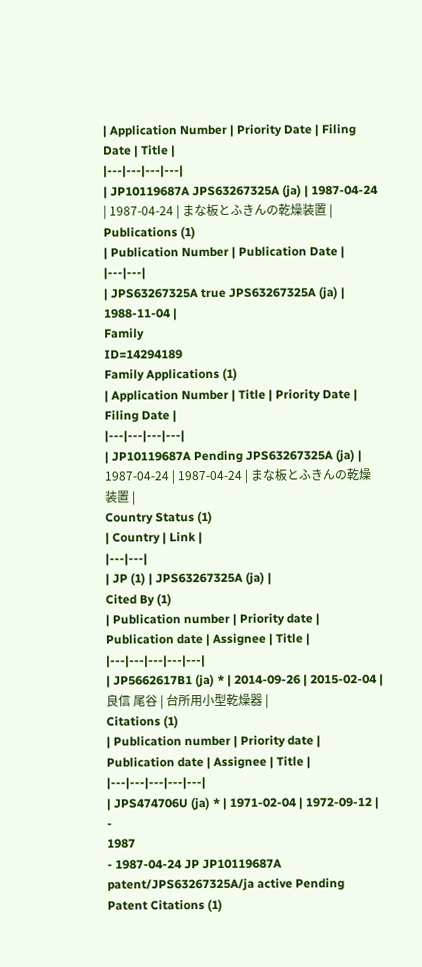| Application Number | Priority Date | Filing Date | Title |
|---|---|---|---|
| JP10119687A JPS63267325A (ja) | 1987-04-24 | 1987-04-24 | まな板とふきんの乾燥装置 |
Publications (1)
| Publication Number | Publication Date |
|---|---|
| JPS63267325A true JPS63267325A (ja) | 1988-11-04 |
Family
ID=14294189
Family Applications (1)
| Application Number | Title | Priority Date | Filing Date |
|---|---|---|---|
| JP10119687A Pending JPS63267325A (ja) | 1987-04-24 | 1987-04-24 | まな板とふきんの乾燥装置 |
Country Status (1)
| Country | Link |
|---|---|
| JP (1) | JPS63267325A (ja) |
Cited By (1)
| Publication number | Priority date | Publication date | Assignee | Title |
|---|---|---|---|---|
| JP5662617B1 (ja) * | 2014-09-26 | 2015-02-04 | 良信 尾谷 | 台所用小型乾燥器 |
Citations (1)
| Publication number | Priority date | Publication date | Assignee | Title |
|---|---|---|---|---|
| JPS474706U (ja) * | 1971-02-04 | 1972-09-12 |
-
1987
- 1987-04-24 JP JP10119687A patent/JPS63267325A/ja active Pending
Patent Citations (1)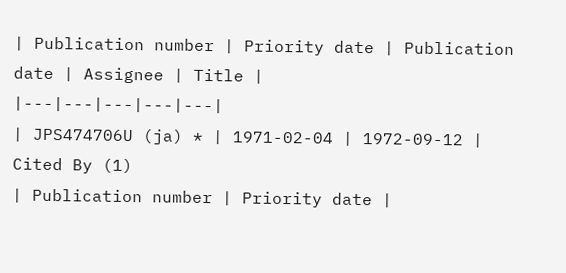| Publication number | Priority date | Publication date | Assignee | Title |
|---|---|---|---|---|
| JPS474706U (ja) * | 1971-02-04 | 1972-09-12 |
Cited By (1)
| Publication number | Priority date |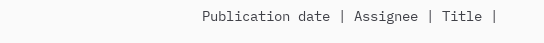Publication date | Assignee | Title |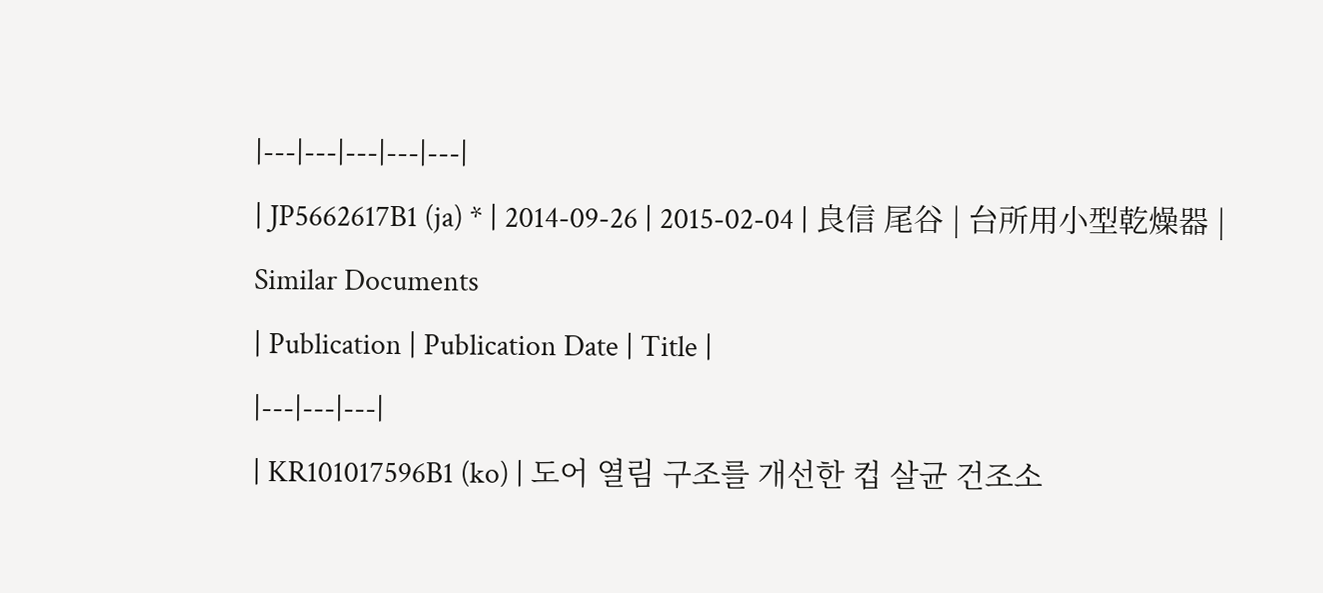|---|---|---|---|---|
| JP5662617B1 (ja) * | 2014-09-26 | 2015-02-04 | 良信 尾谷 | 台所用小型乾燥器 |
Similar Documents
| Publication | Publication Date | Title |
|---|---|---|
| KR101017596B1 (ko) | 도어 열림 구조를 개선한 컵 살균 건조소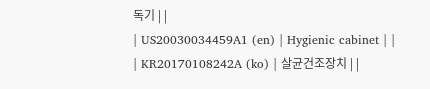독기 | |
| US20030034459A1 (en) | Hygienic cabinet | |
| KR20170108242A (ko) | 살균건조장치 | |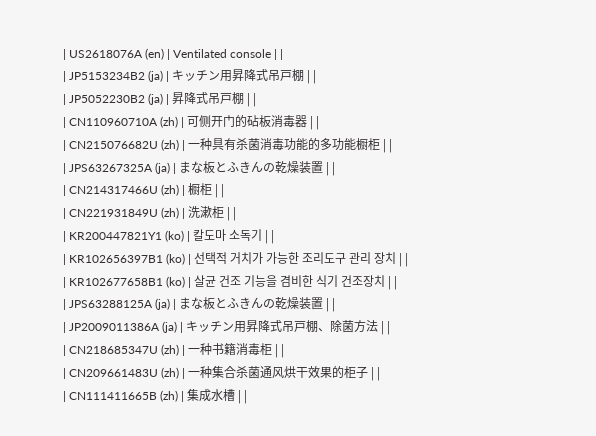| US2618076A (en) | Ventilated console | |
| JP5153234B2 (ja) | キッチン用昇降式吊戸棚 | |
| JP5052230B2 (ja) | 昇降式吊戸棚 | |
| CN110960710A (zh) | 可侧开门的砧板消毒器 | |
| CN215076682U (zh) | 一种具有杀菌消毒功能的多功能橱柜 | |
| JPS63267325A (ja) | まな板とふきんの乾燥装置 | |
| CN214317466U (zh) | 橱柜 | |
| CN221931849U (zh) | 洗漱柜 | |
| KR200447821Y1 (ko) | 칼도마 소독기 | |
| KR102656397B1 (ko) | 선택적 거치가 가능한 조리도구 관리 장치 | |
| KR102677658B1 (ko) | 살균 건조 기능을 겸비한 식기 건조장치 | |
| JPS63288125A (ja) | まな板とふきんの乾燥装置 | |
| JP2009011386A (ja) | キッチン用昇降式吊戸棚、除菌方法 | |
| CN218685347U (zh) | 一种书籍消毒柜 | |
| CN209661483U (zh) | 一种集合杀菌通风烘干效果的柜子 | |
| CN111411665B (zh) | 集成水槽 | |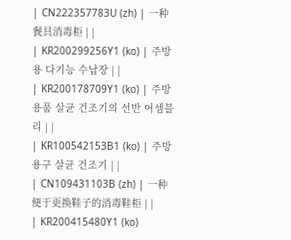| CN222357783U (zh) | 一种餐具消毒柜 | |
| KR200299256Y1 (ko) | 주방용 다기능 수납장 | |
| KR200178709Y1 (ko) | 주방용품 살균 건조기의 선반 어셈블리 | |
| KR100542153B1 (ko) | 주방용구 살균 건조기 | |
| CN109431103B (zh) | 一种便于更换鞋子的消毒鞋柜 | |
| KR200415480Y1 (ko)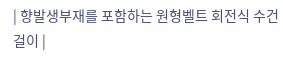| 향발생부재를 포함하는 원형벨트 회전식 수건걸이 |